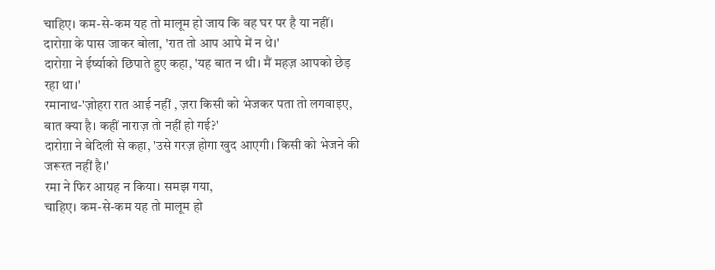चाहिए। कम-से-कम यह तो मालूम हो जाय कि वह घर पर है या नहीं।
दारोग़ा के पास जाकर बोला, 'रात तो आप आपे में न थे।'
दारोग़ा ने ईर्ष्याको छिपाते हुए कहा, 'यह बात न थी। मैं महज़ आपको छेड़ रहा था।'
रमानाथ-'ज़ोहरा रात आई नहीं , ज़रा किसी को भेजकर पता तो लगवाइए, बात क्या है। कहीं नाराज़ तो नहीं हो गई?'
दारोग़ा ने बेदिली से कहा, 'उसे गरज़ होगा खुद आएगी। किसी को भेजने की जरूरत नहीं है।'
रमा ने फिर आग्रह न किया। समझ गया,
चाहिए। कम-से-कम यह तो मालूम हो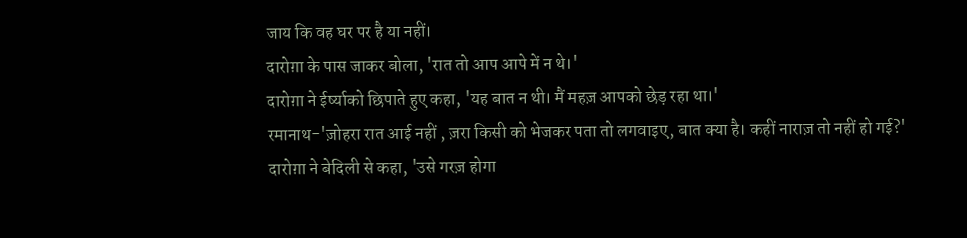जाय कि वह घर पर है या नहीं।
दारोग़ा के पास जाकर बोला, 'रात तो आप आपे में न थे।'
दारोग़ा ने ईर्ष्याको छिपाते हुए कहा, 'यह बात न थी। मैं महज़ आपको छेड़ रहा था।'
रमानाथ-'ज़ोहरा रात आई नहीं , ज़रा किसी को भेजकर पता तो लगवाइए, बात क्या है। कहीं नाराज़ तो नहीं हो गई?'
दारोग़ा ने बेदिली से कहा, 'उसे गरज़ होगा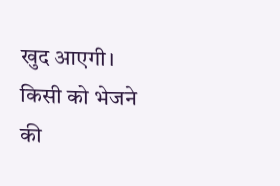खुद आएगी। किसी को भेजने की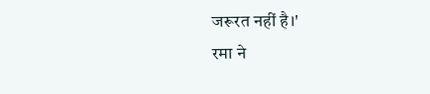जरूरत नहीं है।'
रमा ने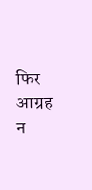फिर आग्रह न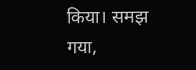किया। समझ गया,